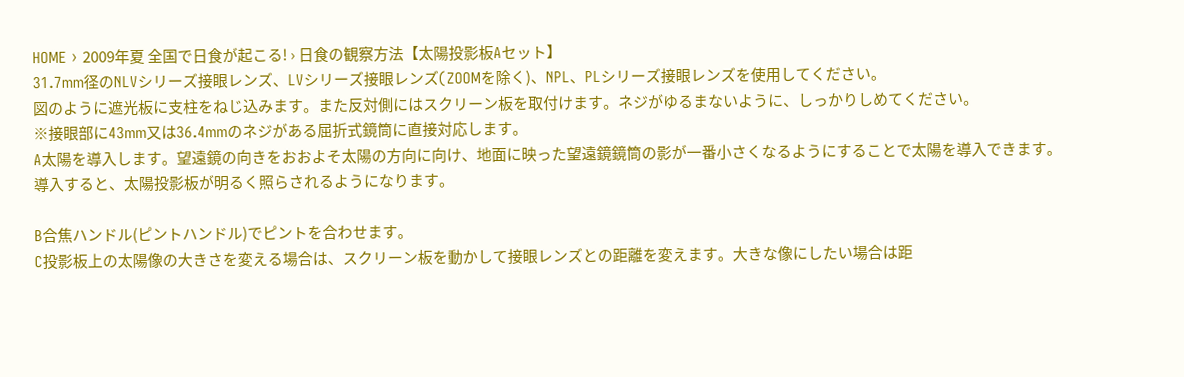HOME › 2009年夏 全国で日食が起こる! › 日食の観察方法【太陽投影板Aセット】
31.7mm径のNLVシリーズ接眼レンズ、LVシリーズ接眼レンズ(ZOOMを除く)、NPL、PLシリーズ接眼レンズを使用してください。
図のように遮光板に支柱をねじ込みます。また反対側にはスクリーン板を取付けます。ネジがゆるまないように、しっかりしめてください。
※接眼部に43mm又は36.4mmのネジがある屈折式鏡筒に直接対応します。
A太陽を導入します。望遠鏡の向きをおおよそ太陽の方向に向け、地面に映った望遠鏡鏡筒の影が一番小さくなるようにすることで太陽を導入できます。導入すると、太陽投影板が明るく照らされるようになります。

B合焦ハンドル(ピントハンドル)でピントを合わせます。
C投影板上の太陽像の大きさを変える場合は、スクリーン板を動かして接眼レンズとの距離を変えます。大きな像にしたい場合は距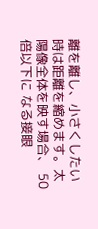離を離し、小さくしたい時は距離を縮めます。太陽像全体を映す場合、 50倍以下に なる接眼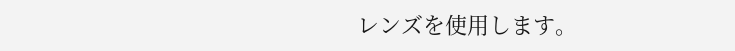レンズを使用します。